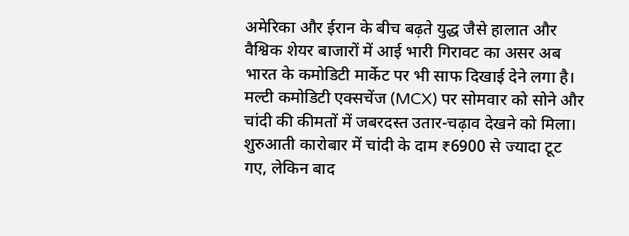अमेरिका और ईरान के बीच बढ़ते युद्ध जैसे हालात और वैश्विक शेयर बाजारों में आई भारी गिरावट का असर अब भारत के कमोडिटी मार्केट पर भी साफ दिखाई देने लगा है। मल्टी कमोडिटी एक्सचेंज (MCX) पर सोमवार को सोने और चांदी की कीमतों में जबरदस्त उतार-चढ़ाव देखने को मिला। शुरुआती कारोबार में चांदी के दाम ₹6900 से ज्यादा टूट गए, लेकिन बाद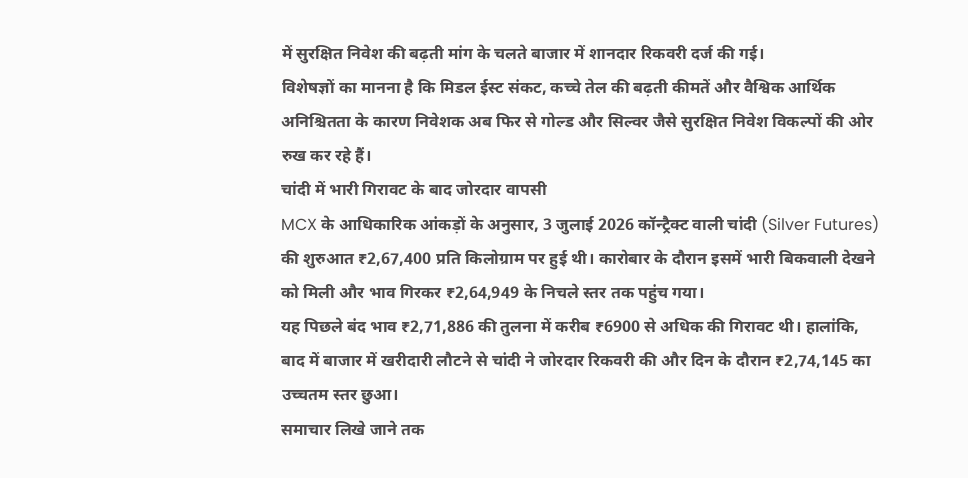में सुरक्षित निवेश की बढ़ती मांग के चलते बाजार में शानदार रिकवरी दर्ज की गई।
विशेषज्ञों का मानना है कि मिडल ईस्ट संकट, कच्चे तेल की बढ़ती कीमतें और वैश्विक आर्थिक अनिश्चितता के कारण निवेशक अब फिर से गोल्ड और सिल्वर जैसे सुरक्षित निवेश विकल्पों की ओर रुख कर रहे हैं।
चांदी में भारी गिरावट के बाद जोरदार वापसी
MCX के आधिकारिक आंकड़ों के अनुसार, 3 जुलाई 2026 कॉन्ट्रैक्ट वाली चांदी (Silver Futures) की शुरुआत ₹2,67,400 प्रति किलोग्राम पर हुई थी। कारोबार के दौरान इसमें भारी बिकवाली देखने को मिली और भाव गिरकर ₹2,64,949 के निचले स्तर तक पहुंच गया।
यह पिछले बंद भाव ₹2,71,886 की तुलना में करीब ₹6900 से अधिक की गिरावट थी। हालांकि, बाद में बाजार में खरीदारी लौटने से चांदी ने जोरदार रिकवरी की और दिन के दौरान ₹2,74,145 का उच्चतम स्तर छुआ।
समाचार लिखे जाने तक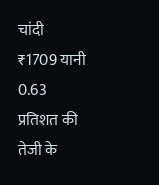चांदी ₹1709 यानी 0.63 प्रतिशत की तेजी के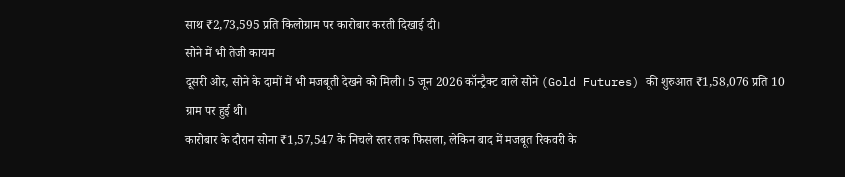साथ ₹2,73,595 प्रति किलोग्राम पर कारोबार करती दिखाई दी।
सोने में भी तेजी कायम
दूसरी ओर, सोने के दामों में भी मजबूती देखने को मिली। 5 जून 2026 कॉन्ट्रैक्ट वाले सोने (Gold Futures) की शुरुआत ₹1,58,076 प्रति 10 ग्राम पर हुई थी।
कारोबार के दौरान सोना ₹1,57,547 के निचले स्तर तक फिसला, लेकिन बाद में मजबूत रिकवरी के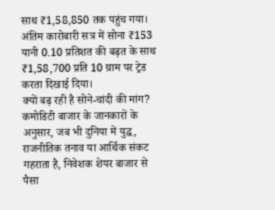साथ ₹1,58,850 तक पहुंच गया। अंतिम कारोबारी सत्र में सोना ₹153 यानी 0.10 प्रतिशत की बढ़त के साथ ₹1,58,700 प्रति 10 ग्राम पर ट्रेड करता दिखाई दिया।
क्यों बढ़ रही है सोने-चांदी की मांग?
कमोडिटी बाजार के जानकारों के अनुसार, जब भी दुनिया में युद्ध, राजनीतिक तनाव या आर्थिक संकट गहराता है, निवेशक शेयर बाजार से पैसा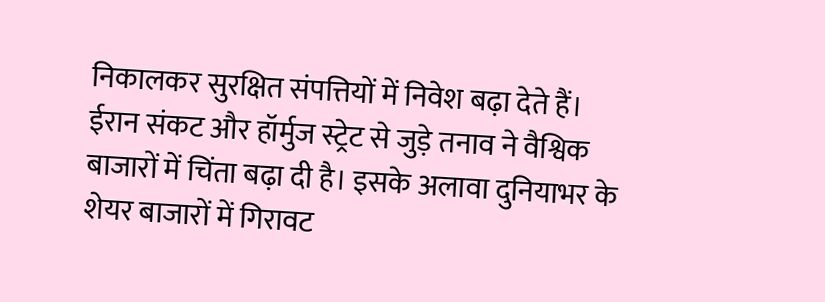निकालकर सुरक्षित संपत्तियों में निवेश बढ़ा देते हैं।
ईरान संकट और हॉर्मुज स्ट्रेट से जुड़े तनाव ने वैश्विक बाजारों में चिंता बढ़ा दी है। इसके अलावा दुनियाभर के शेयर बाजारों में गिरावट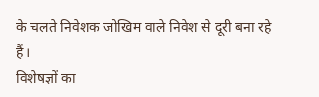के चलते निवेशक जोखिम वाले निवेश से दूरी बना रहे हैं।
विशेषज्ञों का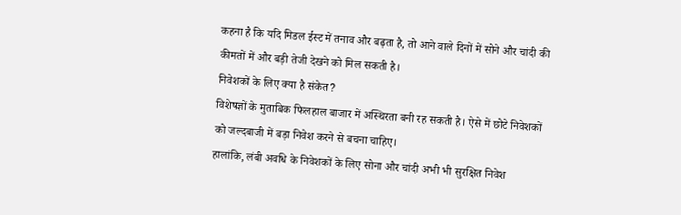कहना है कि यदि मिडल ईस्ट में तनाव और बढ़ता है, तो आने वाले दिनों में सोने और चांदी की कीमतों में और बड़ी तेजी देखने को मिल सकती है।
निवेशकों के लिए क्या है संकेत?
विशेषज्ञों के मुताबिक फिलहाल बाजार में अस्थिरता बनी रह सकती है। ऐसे में छोटे निवेशकों को जल्दबाजी में बड़ा निवेश करने से बचना चाहिए।
हालांकि, लंबी अवधि के निवेशकों के लिए सोना और चांदी अभी भी सुरक्षित निवेश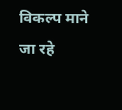विकल्प माने जा रहे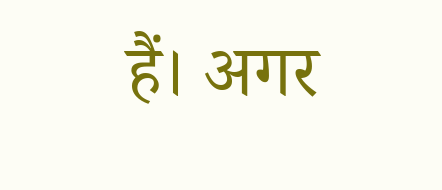हैं। अगर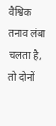वैश्विक तनाव लंबा चलता है, तो दोनों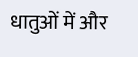धातुओं में और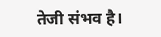तेजी संभव है।